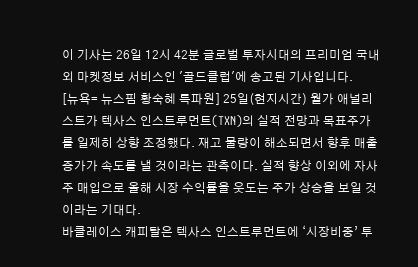이 기사는 26일 12시 42분 글로벌 투자시대의 프리미엄 국내외 마켓정보 서비스인 '골드클럽'에 송고된 기사입니다.
[뉴욕= 뉴스핌 황숙혜 특파원] 25일(현지시간) 월가 애널리스트가 텍사스 인스트루먼트(TXN)의 실적 전망과 목표주가를 일제히 상향 조정했다. 재고 물량이 해소되면서 향후 매출 증가가 속도를 낼 것이라는 관측이다. 실적 향상 이외에 자사주 매입으로 올해 시장 수익률을 웃도는 주가 상승을 보일 것이라는 기대다.
바클레이스 캐피탈은 텍사스 인스트루먼트에 ‘시장비중’ 투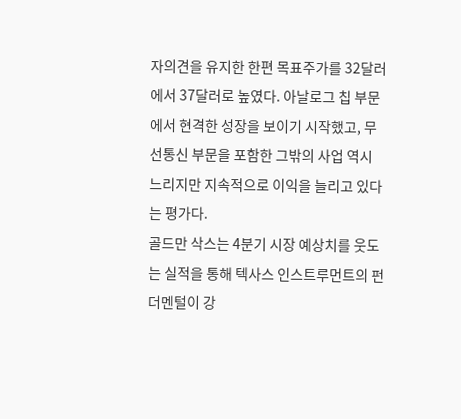자의견을 유지한 한편 목표주가를 32달러에서 37달러로 높였다. 아날로그 칩 부문에서 현격한 성장을 보이기 시작했고, 무선통신 부문을 포함한 그밖의 사업 역시 느리지만 지속적으로 이익을 늘리고 있다는 평가다.
골드만 삭스는 4분기 시장 예상치를 웃도는 실적을 통해 텍사스 인스트루먼트의 펀더멘털이 강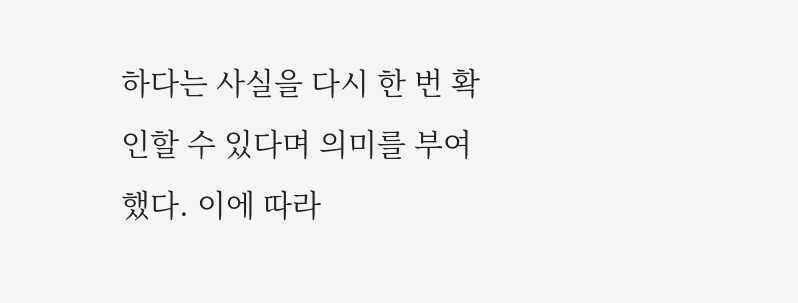하다는 사실을 다시 한 번 확인할 수 있다며 의미를 부여했다. 이에 따라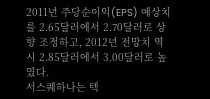2011년 주당순이익(EPS) 예상치를 2.65달러에서 2.70달러로 상향 조정하고, 2012년 전망치 역시 2.85달러에서 3.00달러로 높였다.
서스퀘하나는 텍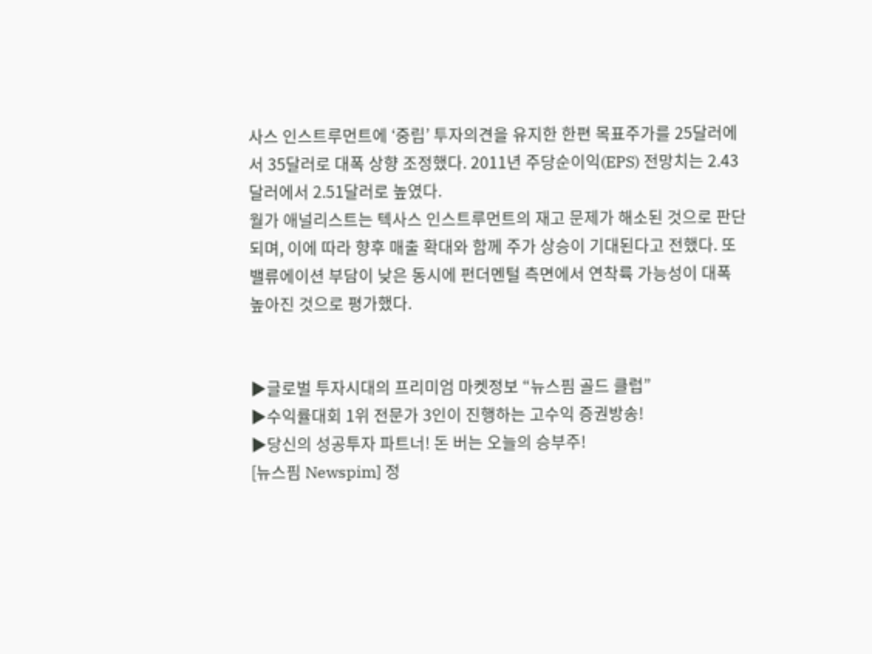사스 인스트루먼트에 ‘중립’ 투자의견을 유지한 한편 목표주가를 25달러에서 35달러로 대폭 상향 조정했다. 2011년 주당순이익(EPS) 전망치는 2.43달러에서 2.51달러로 높였다.
월가 애널리스트는 텍사스 인스트루먼트의 재고 문제가 해소된 것으로 판단되며, 이에 따라 향후 매출 확대와 함께 주가 상승이 기대된다고 전했다. 또 밸류에이션 부담이 낮은 동시에 펀더멘털 측면에서 연착륙 가능성이 대폭 높아진 것으로 평가했다.


▶글로벌 투자시대의 프리미엄 마켓정보 “뉴스핌 골드 클럽”
▶수익률대회 1위 전문가 3인이 진행하는 고수익 증권방송!
▶당신의 성공투자 파트너! 돈 버는 오늘의 승부주!
[뉴스핌 Newspim] 정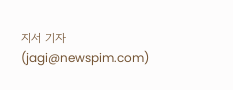지서 기자 (jagi@newspim.com)